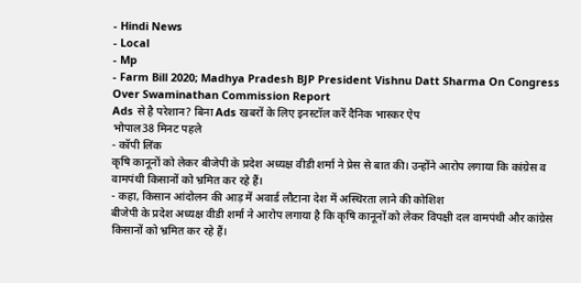- Hindi News
- Local
- Mp
- Farm Bill 2020; Madhya Pradesh BJP President Vishnu Datt Sharma On Congress Over Swaminathan Commission Report
Ads से है परेशान? बिना Ads खबरों के लिए इनस्टॉल करें दैनिक भास्कर ऐप
भोपाल38 मिनट पहले
- कॉपी लिंक
कृषि कानूनों को लेकर बीजेपी के प्रदेश अध्यक्ष वीडी शर्मा ने प्रेस से बात की। उन्होंने आरोप लगाया कि कांग्रेस व वामपंथी किसानों को भ्रमित कर रहे हैं।
- कहा, किसान आंदोलन की आड़ में अवार्ड लौटाना देश में अस्थिरता लाने की कोशिश
बीजेपी के प्रदेश अध्यक्ष वीडी शर्मा ने आरोप लगाया है कि कृषि कानूनों को लेकर विपक्षी दल वामपंथी और कांग्रेस किसानों को भ्रमित कर रहे हैं।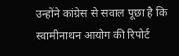उन्होंने कांग्रेस से सवाल पूछा है कि स्वामीनाथन आयोग की रिपोर्ट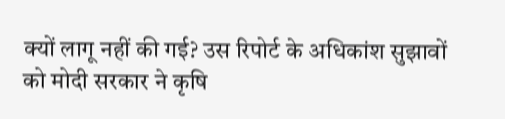क्यों लागू नहीं की गई? उस रिपोर्ट के अधिकांश सुझावों को मोदी सरकार ने कृषि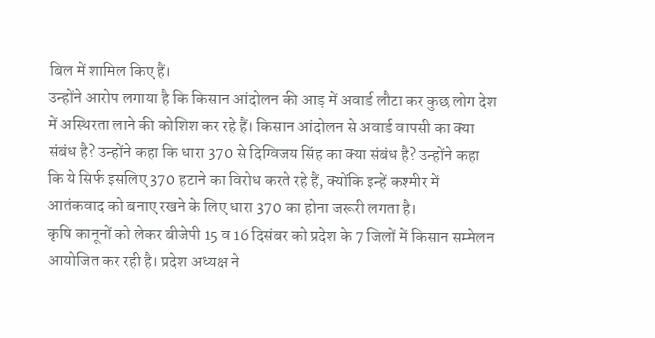बिल में शामिल किए हैं।
उन्होंने आरोप लगाया है कि किसान आंदोलन की आड़ में अवार्ड लौटा कर कुछ लोग देश में अस्थिरता लाने की कोशिश कर रहे हैं। किसान आंदोलन से अवार्ड वापसी का क्या संबंध है? उन्होंने कहा कि धारा 370 से दिग्विजय सिंह का क्या संबंध है? उन्होंने कहा कि ये सिर्फ इसलिए 370 हटाने का विरोध करते रहे हैं, क्योंकि इन्हें कश्मीर में आतंकवाद को बनाए रखने के लिए धारा 370 का होना जरूरी लगता है।
कृषि कानूनों को लेकर बीजेपी 15 व 16 दिसंबर को प्रदेश के 7 जिलों में किसान सम्मेलन आयोजित कर रही है। प्रदेश अध्यक्ष ने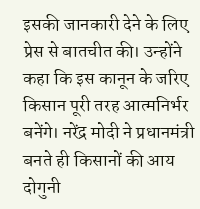इसकी जानकारी देने के लिए प्रेस से बातचीत की। उन्होंने कहा कि इस कानून के जरिए किसान पूरी तरह आत्मनिर्भर बनेंगे। नरेंद्र मोदी ने प्रधानमंत्री बनते ही किसानों की आय दोगुनी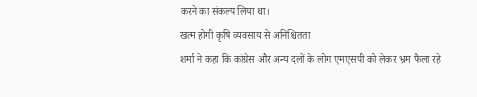करने का संकल्प लिया था।
खत्म होगी कृषि व्यवसाय से अनिश्चितता
शर्मा ने कहा कि कांग्रेस और अन्य दलों के लोग एमएसपी को लेकर भ्रम फैला रहे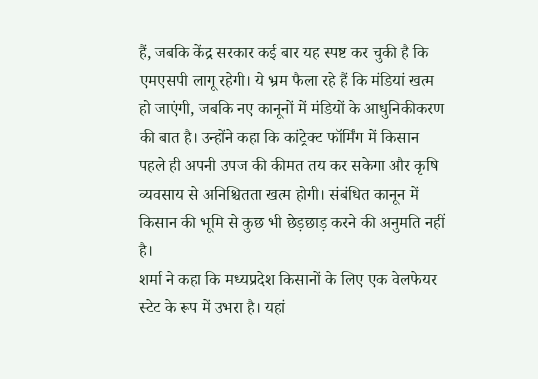हैं, जबकि केंद्र सरकार कई बार यह स्पष्ट कर चुकी है कि एमएसपी लागू रहेगी। ये भ्रम फैला रहे हैं कि मंडियां खत्म हो जाएंगी, जबकि नए कानूनों में मंडियों के आधुनिकीकरण की बात है। उन्होंने कहा कि कांट्रेक्ट फॉर्मिंग में किसान पहले ही अपनी उपज की कीमत तय कर सकेगा और कृषि व्यवसाय से अनिश्चितता खत्म होगी। संबंधित कानून में किसान की भूमि से कुछ भी छेड़छाड़ करने की अनुमति नहीं है।
शर्मा ने कहा कि मध्यप्रदेश किसानों के लिए एक वेलफेयर स्टेट के रूप में उभरा है। यहां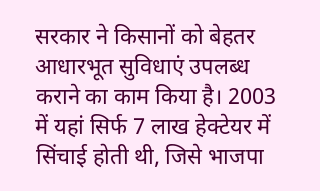सरकार ने किसानों को बेहतर आधारभूत सुविधाएं उपलब्ध कराने का काम किया है। 2003 में यहां सिर्फ 7 लाख हेक्टेयर में सिंचाई होती थी, जिसे भाजपा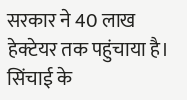सरकार ने 40 लाख हेक्टेयर तक पहुंचाया है। सिंचाई के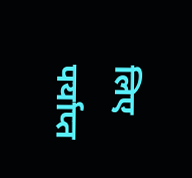लिए पर्याप्त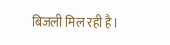बिजली मिल रही है।